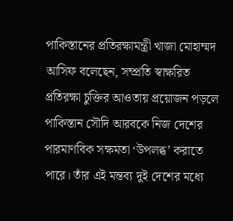পাকিস্তানের প্রতিরক্ষামন্ত্রী খাজা মোহাম্মদ আসিফ বলেছেন, সম্প্রতি স্বাক্ষরিত প্রতিরক্ষা চুক্তির আওতায় প্রয়োজন পড়লে পাকিস্তান সৌদি আরবকে নিজ দেশের পারমাণবিক সক্ষমতা ‘উপলব্ধ’ করাতে পারে। তাঁর এই মন্তব্য দুই দেশের মধ্যে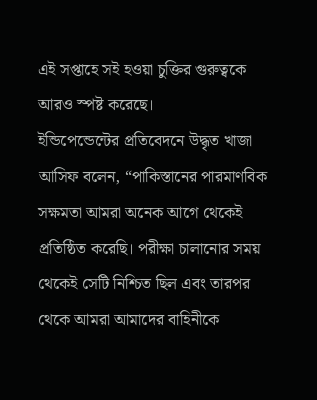এই সপ্তাহে সই হওয়া চুক্তির গুরুত্বকে আরও স্পষ্ট করেছে।
ইন্ডিপেন্ডেন্টের প্রতিবেদনে উদ্ধৃত খাজা আসিফ বলেন, “পাকিস্তানের পারমাণবিক সক্ষমতা আমরা অনেক আগে থেকেই প্রতিষ্ঠিত করেছি। পরীক্ষা চালানোর সময় থেকেই সেটি নিশ্চিত ছিল এবং তারপর থেকে আমরা আমাদের বাহিনীকে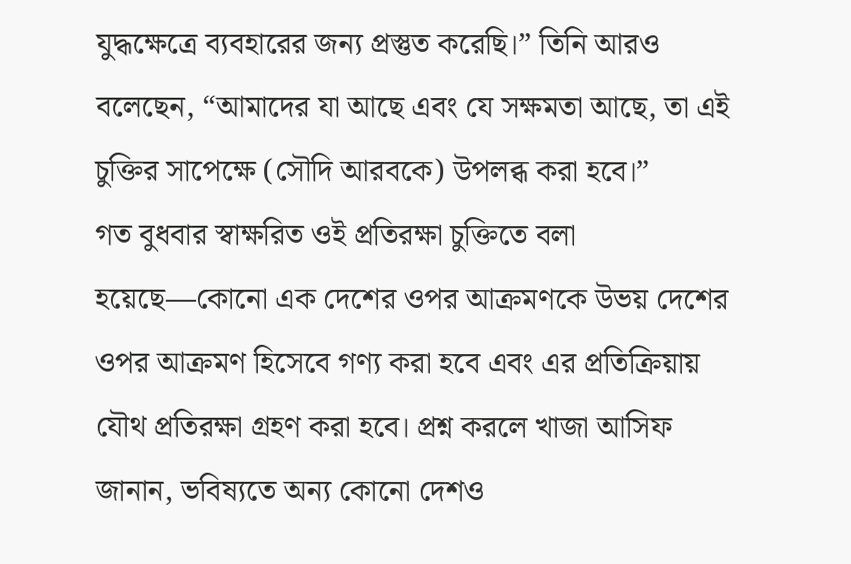যুদ্ধক্ষেত্রে ব্যবহারের জন্য প্রস্তুত করেছি।” তিনি আরও বলেছেন, “আমাদের যা আছে এবং যে সক্ষমতা আছে, তা এই চুক্তির সাপেক্ষে (সৌদি আরবকে) উপলব্ধ করা হবে।”
গত বুধবার স্বাক্ষরিত ওই প্রতিরক্ষা চুক্তিতে বলা হয়েছে—কোনো এক দেশের ওপর আক্রমণকে উভয় দেশের ওপর আক্রমণ হিসেবে গণ্য করা হবে এবং এর প্রতিক্রিয়ায় যৌথ প্রতিরক্ষা গ্রহণ করা হবে। প্রশ্ন করলে খাজা আসিফ জানান, ভবিষ্যতে অন্য কোনো দেশও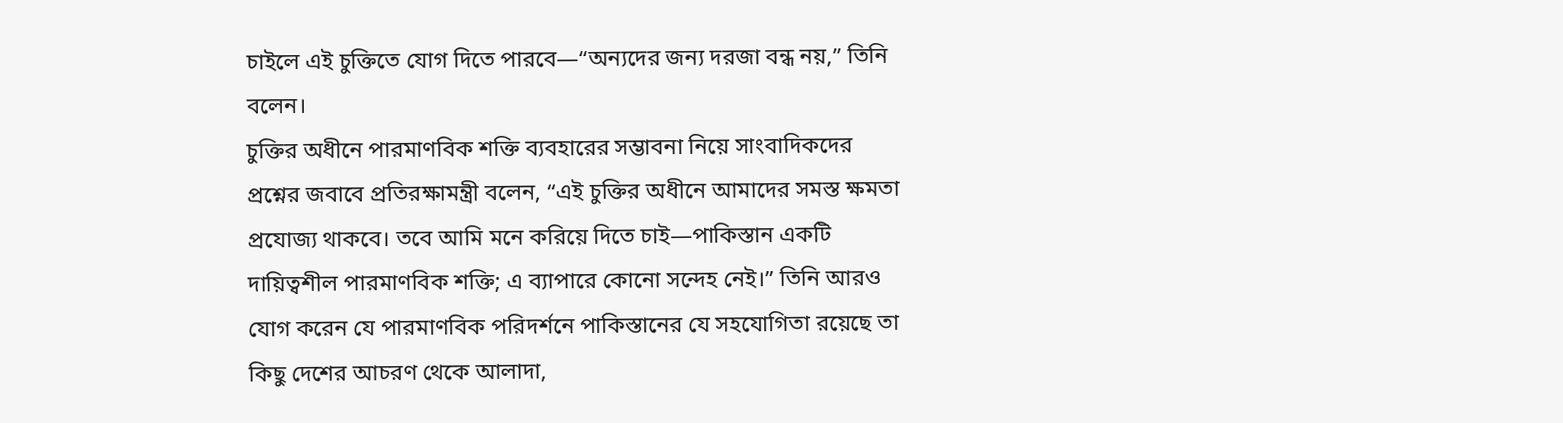চাইলে এই চুক্তিতে যোগ দিতে পারবে—“অন্যদের জন্য দরজা বন্ধ নয়,” তিনি বলেন।
চুক্তির অধীনে পারমাণবিক শক্তি ব্যবহারের সম্ভাবনা নিয়ে সাংবাদিকদের প্রশ্নের জবাবে প্রতিরক্ষামন্ত্রী বলেন, “এই চুক্তির অধীনে আমাদের সমস্ত ক্ষমতা প্রযোজ্য থাকবে। তবে আমি মনে করিয়ে দিতে চাই—পাকিস্তান একটি দায়িত্বশীল পারমাণবিক শক্তি; এ ব্যাপারে কোনো সন্দেহ নেই।” তিনি আরও যোগ করেন যে পারমাণবিক পরিদর্শনে পাকিস্তানের যে সহযোগিতা রয়েছে তা কিছু দেশের আচরণ থেকে আলাদা,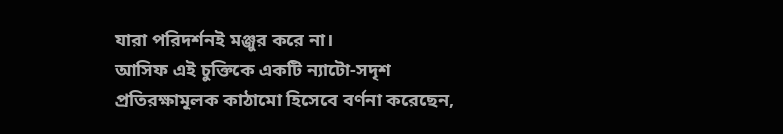যারা পরিদর্শনই মঞ্জুর করে না।
আসিফ এই চুক্তিকে একটি ন্যাটো-সদৃশ প্রতিরক্ষামূলক কাঠামো হিসেবে বর্ণনা করেছেন,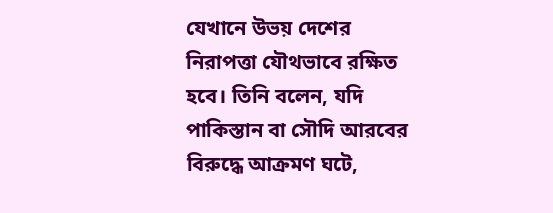যেখানে উভয় দেশের নিরাপত্তা যৌথভাবে রক্ষিত হবে। তিনি বলেন, যদি পাকিস্তান বা সৌদি আরবের বিরুদ্ধে আক্রমণ ঘটে,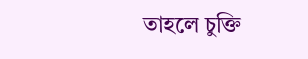তাহলে চুক্তি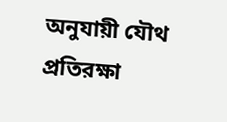অনুযায়ী যৌথ প্রতিরক্ষা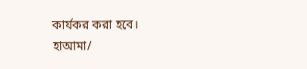কার্যকর করা হবে।
হাআমা/